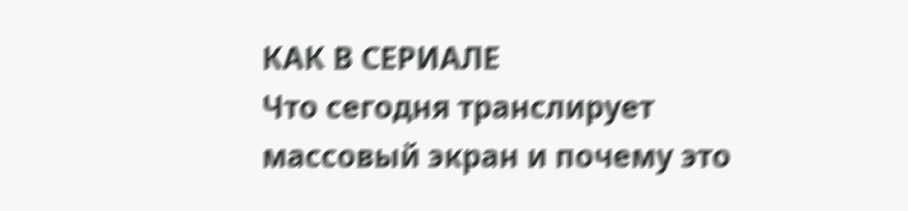КАК В СЕРИАЛЕ
Что сегодня транслирует массовый экран и почему это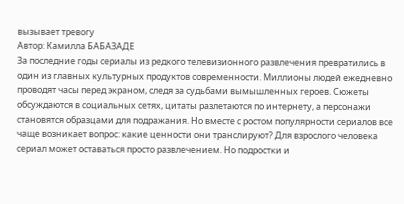вызывает тревогу
Автор: Камилла БАБАЗАДЕ
За последние годы сериалы из редкого телевизионного развлечения превратились в один из главных культурных продуктов современности. Миллионы людей ежедневно проводят часы перед экраном, следя за судьбами вымышленных героев. Сюжеты обсуждаются в социальных сетях, цитаты разлетаются по интернету, а персонажи становятся образцами для подражания. Но вместе с ростом популярности сериалов все чаще возникает вопрос: какие ценности они транслируют? Для взрослого человека сериал может оставаться просто развлечением. Но подростки и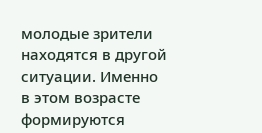молодые зрители находятся в другой ситуации. Именно в этом возрасте формируются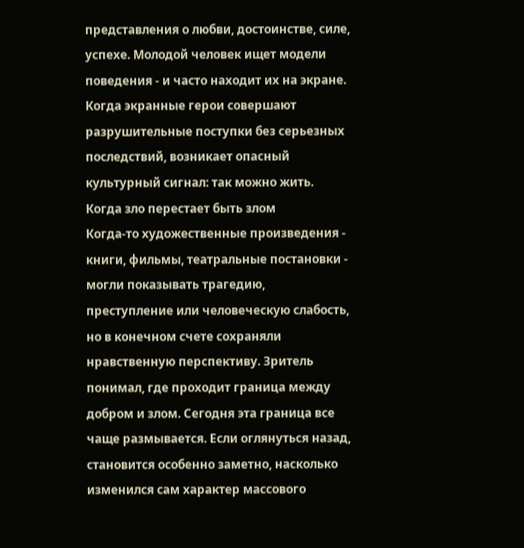представления о любви, достоинстве, силе, успехе. Молодой человек ищет модели поведения - и часто находит их на экране. Когда экранные герои совершают разрушительные поступки без серьезных последствий, возникает опасный культурный сигнал: так можно жить.
Когда зло перестает быть злом
Когда-то художественные произведения - книги, фильмы, театральные постановки - могли показывать трагедию, преступление или человеческую слабость, но в конечном счете сохраняли нравственную перспективу. Зритель понимал, где проходит граница между добром и злом. Сегодня эта граница все чаще размывается. Если оглянуться назад, становится особенно заметно, насколько изменился сам характер массового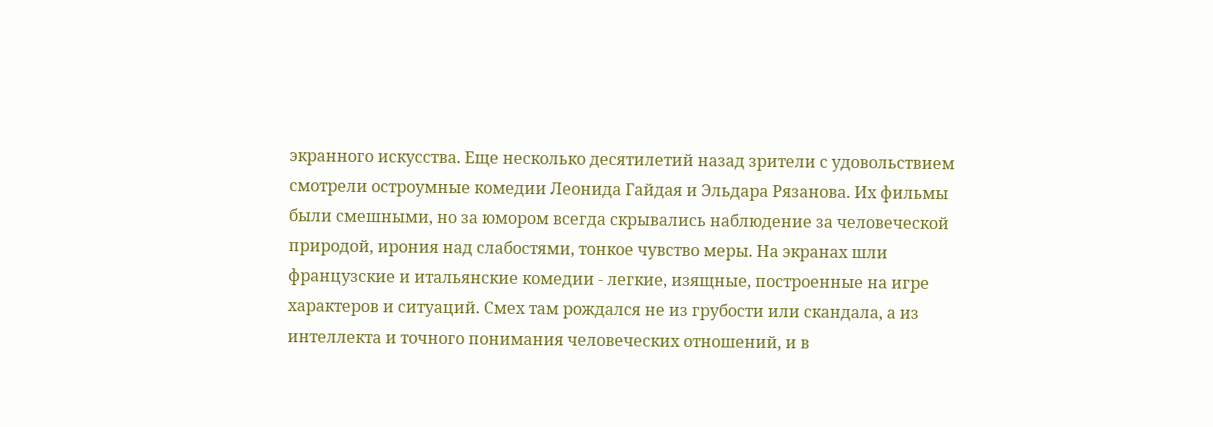экранного искусства. Еще несколько десятилетий назад зрители с удовольствием смотрели остроумные комедии Леонида Гайдая и Эльдара Рязанова. Их фильмы были смешными, но за юмором всегда скрывались наблюдение за человеческой природой, ирония над слабостями, тонкое чувство меры. На экранах шли французские и итальянские комедии - легкие, изящные, построенные на игре характеров и ситуаций. Смех там рождался не из грубости или скандала, а из интеллекта и точного понимания человеческих отношений, и в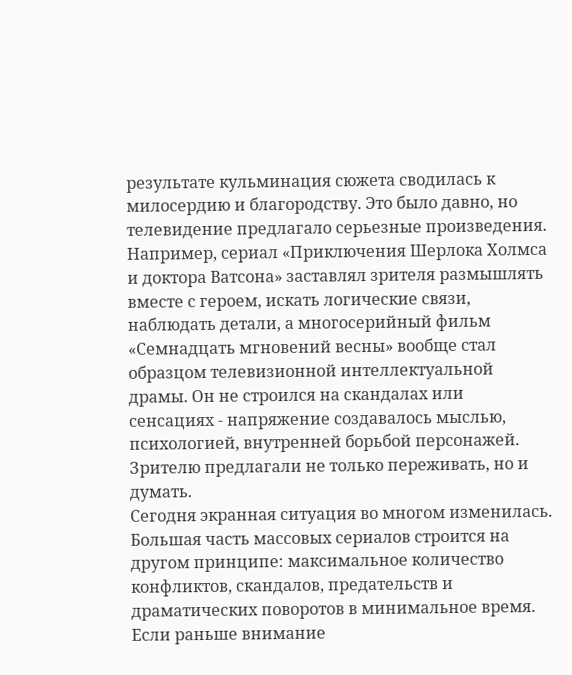результате кульминация сюжета сводилась к милосердию и благородству. Это было давно, но телевидение предлагало серьезные произведения. Например, сериал «Приключения Шерлока Холмса и доктора Ватсона» заставлял зрителя размышлять вместе с героем, искать логические связи, наблюдать детали, а многосерийный фильм «Семнадцать мгновений весны» вообще стал образцом телевизионной интеллектуальной драмы. Он не строился на скандалах или сенсациях - напряжение создавалось мыслью, психологией, внутренней борьбой персонажей. Зрителю предлагали не только переживать, но и думать.
Сегодня экранная ситуация во многом изменилась. Большая часть массовых сериалов строится на другом принципе: максимальное количество конфликтов, скандалов, предательств и драматических поворотов в минимальное время. Если раньше внимание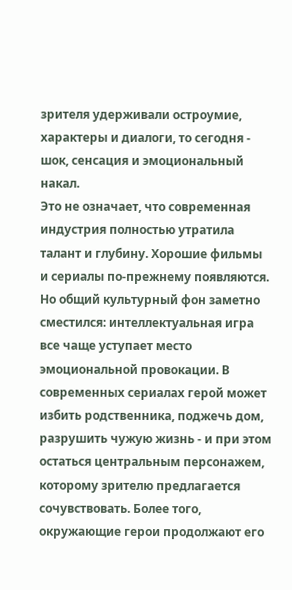зрителя удерживали остроумие, характеры и диалоги, то сегодня - шок, сенсация и эмоциональный накал.
Это не означает, что современная индустрия полностью утратила талант и глубину. Хорошие фильмы и сериалы по-прежнему появляются. Но общий культурный фон заметно сместился: интеллектуальная игра все чаще уступает место эмоциональной провокации. В современных сериалах герой может избить родственника, поджечь дом, разрушить чужую жизнь - и при этом остаться центральным персонажем, которому зрителю предлагается сочувствовать. Более того, окружающие герои продолжают его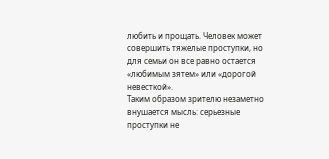любить и прощать. Человек может совершить тяжелые проступки, но для семьи он все равно остается «любимым зятем» или «дорогой невесткой».
Таким образом зрителю незаметно внушается мысль: серьезные проступки не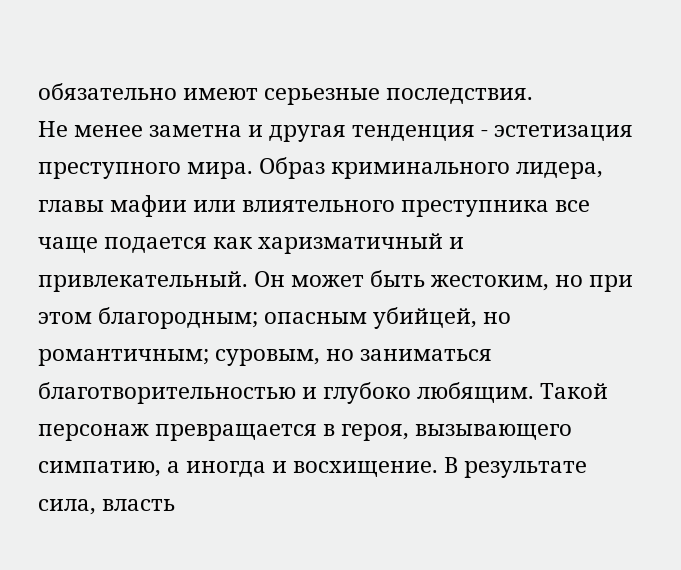обязательно имеют серьезные последствия.
Не менее заметна и другая тенденция - эстетизация преступного мира. Образ криминального лидера, главы мафии или влиятельного преступника все чаще подается как харизматичный и привлекательный. Он может быть жестоким, но при этом благородным; опасным убийцей, но романтичным; суровым, но заниматься благотворительностью и глубоко любящим. Такой персонаж превращается в героя, вызывающего симпатию, а иногда и восхищение. В результате сила, власть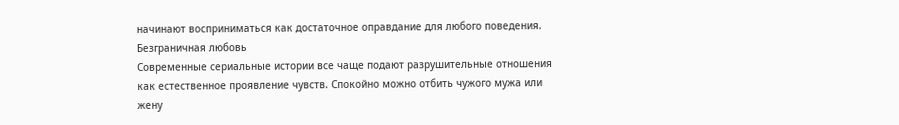начинают восприниматься как достаточное оправдание для любого поведения.
Безграничная любовь
Современные сериальные истории все чаще подают разрушительные отношения как естественное проявление чувств. Спокойно можно отбить чужого мужа или жену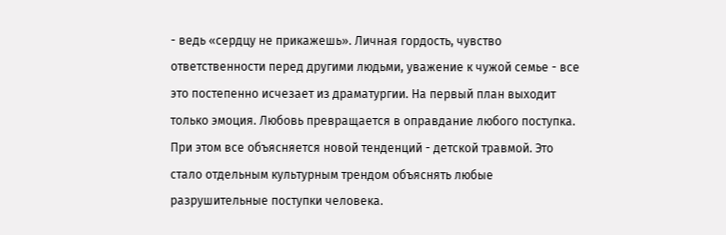- ведь «сердцу не прикажешь». Личная гордость, чувство ответственности перед другими людьми, уважение к чужой семье - все это постепенно исчезает из драматургии. На первый план выходит только эмоция. Любовь превращается в оправдание любого поступка. При этом все объясняется новой тенденций - детской травмой. Это стало отдельным культурным трендом объяснять любые разрушительные поступки человека.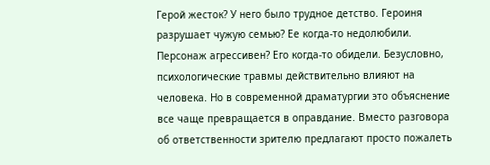Герой жесток? У него было трудное детство. Героиня разрушает чужую семью? Ее когда-то недолюбили. Персонаж агрессивен? Его когда-то обидели. Безусловно, психологические травмы действительно влияют на человека. Но в современной драматургии это объяснение все чаще превращается в оправдание. Вместо разговора об ответственности зрителю предлагают просто пожалеть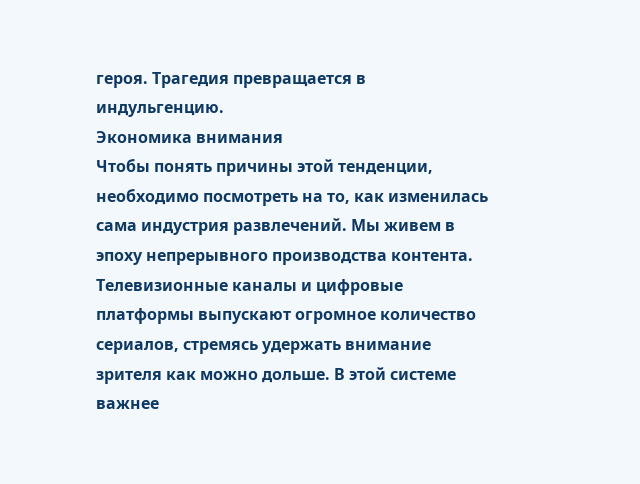героя. Трагедия превращается в индульгенцию.
Экономика внимания
Чтобы понять причины этой тенденции, необходимо посмотреть на то, как изменилась сама индустрия развлечений. Мы живем в эпоху непрерывного производства контента. Телевизионные каналы и цифровые платформы выпускают огромное количество сериалов, стремясь удержать внимание зрителя как можно дольше. В этой системе важнее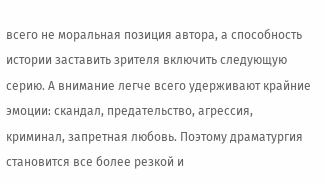всего не моральная позиция автора, а способность истории заставить зрителя включить следующую серию. А внимание легче всего удерживают крайние эмоции: скандал, предательство, агрессия, криминал, запретная любовь. Поэтому драматургия становится все более резкой и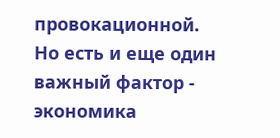провокационной.
Но есть и еще один важный фактор - экономика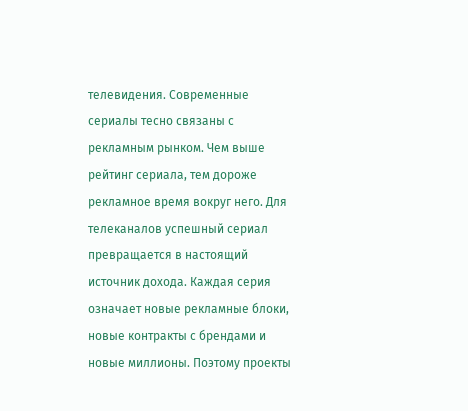телевидения. Современные сериалы тесно связаны с рекламным рынком. Чем выше рейтинг сериала, тем дороже рекламное время вокруг него. Для телеканалов успешный сериал превращается в настоящий источник дохода. Каждая серия означает новые рекламные блоки, новые контракты с брендами и новые миллионы. Поэтому проекты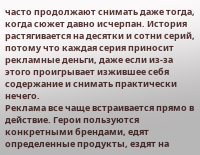часто продолжают снимать даже тогда, когда сюжет давно исчерпан. История растягивается на десятки и сотни серий, потому что каждая серия приносит рекламные деньги, даже если из-за этого проигрывает изжившее себя содержание и снимать практически нечего.
Реклама все чаще встраивается прямо в действие. Герои пользуются конкретными брендами, едят определенные продукты, ездят на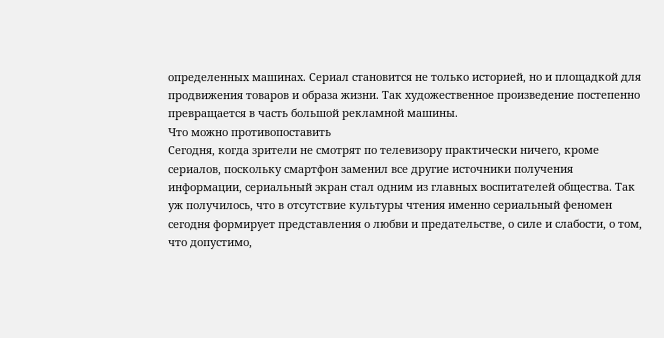определенных машинах. Сериал становится не только историей, но и площадкой для продвижения товаров и образа жизни. Так художественное произведение постепенно превращается в часть большой рекламной машины.
Что можно противопоставить
Сегодня, когда зрители не смотрят по телевизору практически ничего, кроме сериалов, поскольку смартфон заменил все другие источники получения информации, сериальный экран стал одним из главных воспитателей общества. Так уж получилось, что в отсутствие культуры чтения именно сериальный феномен сегодня формирует представления о любви и предательстве, о силе и слабости, о том, что допустимо,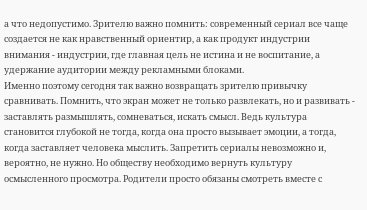а что недопустимо. Зрителю важно помнить: современный сериал все чаще создается не как нравственный ориентир, а как продукт индустрии внимания - индустрии, где главная цель не истина и не воспитание, а удержание аудитории между рекламными блоками.
Именно поэтому сегодня так важно возвращать зрителю привычку сравнивать. Помнить, что экран может не только развлекать, но и развивать - заставлять размышлять, сомневаться, искать смысл. Ведь культура становится глубокой не тогда, когда она просто вызывает эмоции, а тогда, когда заставляет человека мыслить. Запретить сериалы невозможно и, вероятно, не нужно. Но обществу необходимо вернуть культуру осмысленного просмотра. Родители просто обязаны смотреть вместе с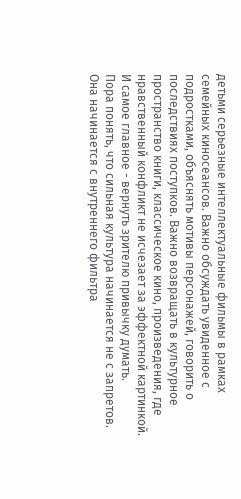детьми серьезные интеллектуальные фильмы в рамках семейных киносеансов. Важно обсуждать увиденное с подростками, объяснять мотивы персонажей, говорить о последствиях поступков. Важно возвращать в культурное пространство книги, классическое кино, произведения, где нравственный конфликт не исчезает за эффектной картинкой. И самое главное - вернуть зрителю привычку думать.
Пора понять, что сильная культура начинается не с запретов. Она начинается с внутреннего фильтра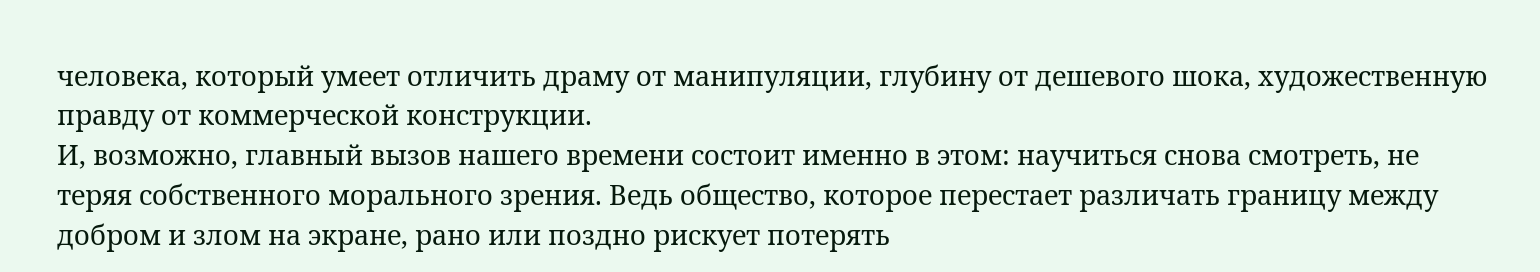человека, который умеет отличить драму от манипуляции, глубину от дешевого шока, художественную правду от коммерческой конструкции.
И, возможно, главный вызов нашего времени состоит именно в этом: научиться снова смотреть, не теряя собственного морального зрения. Ведь общество, которое перестает различать границу между добром и злом на экране, рано или поздно рискует потерять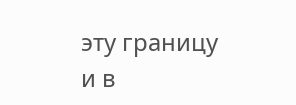эту границу и в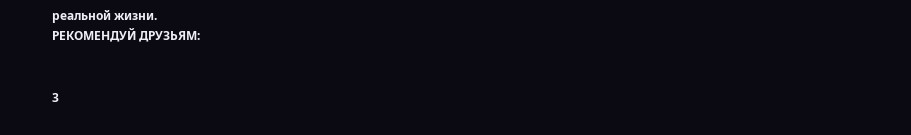реальной жизни.
РЕКОМЕНДУЙ ДРУЗЬЯМ:


3